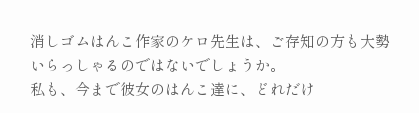消しゴムはんこ作家のケロ先生は、ご存知の方も大勢いらっしゃるのではないでしょうか。
私も、今まで彼女のはんこ達に、どれだけ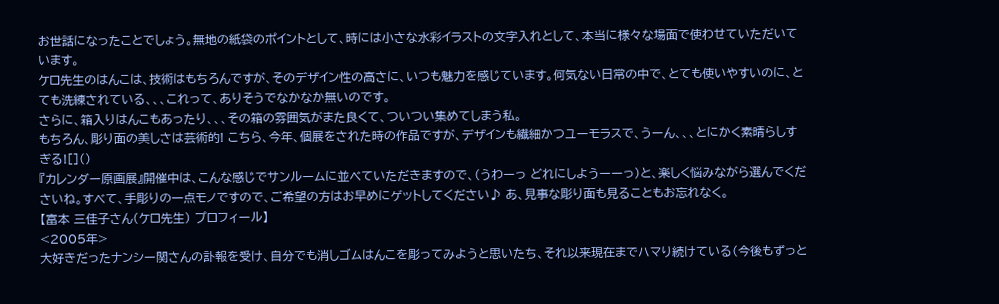お世話になったことでしょう。無地の紙袋のポイントとして、時には小さな水彩イラストの文字入れとして、本当に様々な場面で使わせていただいています。
ケロ先生のはんこは、技術はもちろんですが、そのデザイン性の高さに、いつも魅力を感じています。何気ない日常の中で、とても使いやすいのに、とても洗練されている、、、これって、ありそうでなかなか無いのです。
さらに、箱入りはんこもあったり、、、その箱の雰囲気がまた良くて、ついつい集めてしまう私。
もちろん、彫り面の美しさは芸術的! こちら、今年、個展をされた時の作品ですが、デザインも繊細かつユーモラスで、うーん、、、とにかく素晴らしすぎる![]()
『カレンダー原画展』開催中は、こんな感じでサンルームに並べていただきますので、(うわーっ どれにしようーーっ)と、楽しく悩みながら選んでくださいね。すべて、手彫りの一点モノですので、ご希望の方はお早めにゲットしてください♪ あ、見事な彫り面も見ることもお忘れなく。
【富本 三佳子さん(ケロ先生) プロフィール】
<2005年>
大好きだったナンシー関さんの訃報を受け、自分でも消しゴムはんこを彫ってみようと思いたち、それ以来現在までハマり続けている(今後もずっと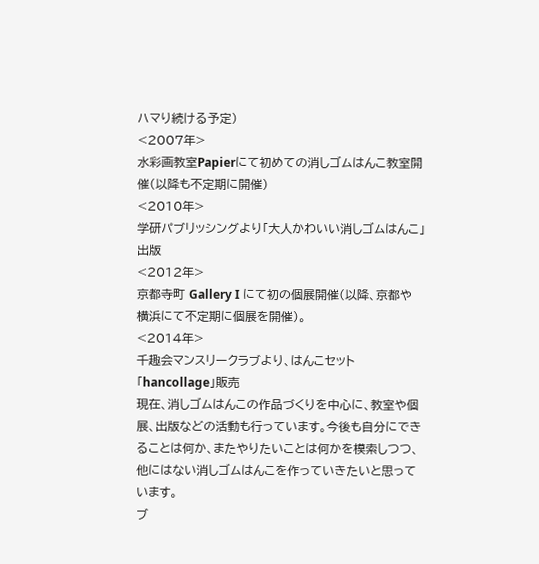ハマり続ける予定)
<2007年>
水彩画教室Papierにて初めての消しゴムはんこ教室開催(以降も不定期に開催)
<2010年>
学研パブリッシングより「大人かわいい消しゴムはんこ」出版
<2012年>
京都寺町 Gallery I にて初の個展開催(以降、京都や横浜にて不定期に個展を開催)。
<2014年>
千趣会マンスリークラブより、はんこセット「hancollage」販売
現在、消しゴムはんこの作品づくりを中心に、教室や個展、出版などの活動も行っています。今後も自分にできることは何か、またやりたいことは何かを模索しつつ、他にはない消しゴムはんこを作っていきたいと思っています。
ブ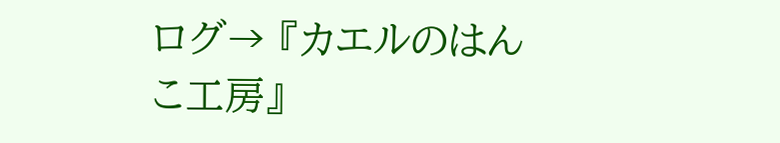ログ→ 『カエルのはんこ工房』